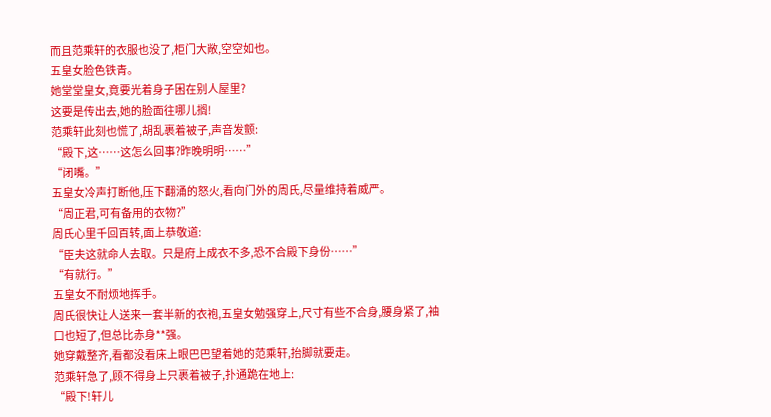而且范乘轩的衣服也没了,柜门大敞,空空如也。
五皇女脸色铁青。
她堂堂皇女,竟要光着身子困在别人屋里?
这要是传出去,她的脸面往哪儿搁!
范乘轩此刻也慌了,胡乱裹着被子,声音发颤:
“殿下,这……这怎么回事?昨晚明明……”
“闭嘴。”
五皇女冷声打断他,压下翻涌的怒火,看向门外的周氏,尽量维持着威严。
“周正君,可有备用的衣物?”
周氏心里千回百转,面上恭敬道:
“臣夫这就命人去取。只是府上成衣不多,恐不合殿下身份……”
“有就行。”
五皇女不耐烦地挥手。
周氏很快让人送来一套半新的衣袍,五皇女勉强穿上,尺寸有些不合身,腰身紧了,袖口也短了,但总比赤身**强。
她穿戴整齐,看都没看床上眼巴巴望着她的范乘轩,抬脚就要走。
范乘轩急了,顾不得身上只裹着被子,扑通跪在地上:
“殿下!轩儿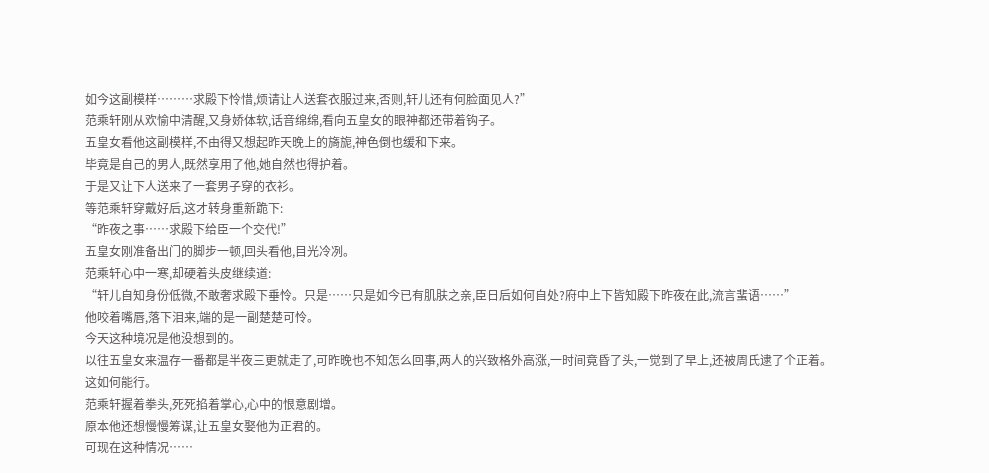如今这副模样………求殿下怜惜,烦请让人送套衣服过来,否则,轩儿还有何脸面见人?”
范乘轩刚从欢愉中清醒,又身娇体软,话音绵绵,看向五皇女的眼神都还带着钩子。
五皇女看他这副模样,不由得又想起昨天晚上的旖旎,神色倒也缓和下来。
毕竟是自己的男人,既然享用了他,她自然也得护着。
于是又让下人送来了一套男子穿的衣衫。
等范乘轩穿戴好后,这才转身重新跪下:
“昨夜之事……求殿下给臣一个交代!”
五皇女刚准备出门的脚步一顿,回头看他,目光冷冽。
范乘轩心中一寒,却硬着头皮继续道:
“轩儿自知身份低微,不敢奢求殿下垂怜。只是……只是如今已有肌肤之亲,臣日后如何自处?府中上下皆知殿下昨夜在此,流言蜚语……”
他咬着嘴唇,落下泪来,端的是一副楚楚可怜。
今天这种境况是他没想到的。
以往五皇女来温存一番都是半夜三更就走了,可昨晚也不知怎么回事,两人的兴致格外高涨,一时间竟昏了头,一觉到了早上,还被周氏逮了个正着。
这如何能行。
范乘轩握着拳头,死死掐着掌心,心中的恨意剧增。
原本他还想慢慢筹谋,让五皇女娶他为正君的。
可现在这种情况……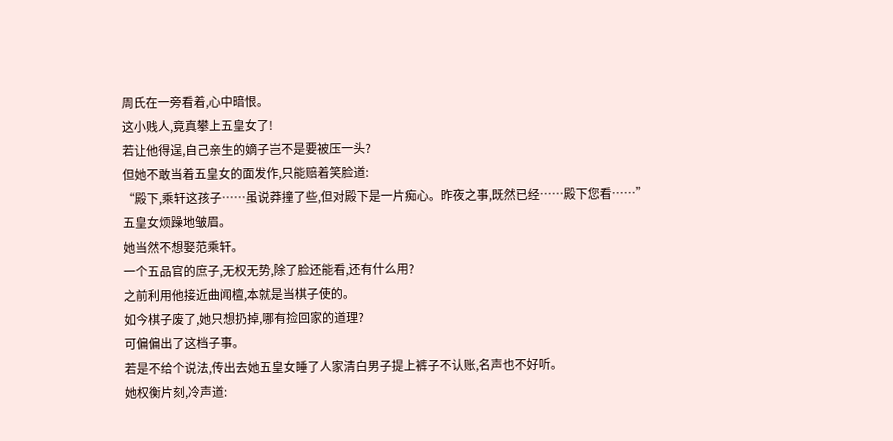周氏在一旁看着,心中暗恨。
这小贱人,竟真攀上五皇女了!
若让他得逞,自己亲生的嫡子岂不是要被压一头?
但她不敢当着五皇女的面发作,只能赔着笑脸道:
“殿下,乘轩这孩子……虽说莽撞了些,但对殿下是一片痴心。昨夜之事,既然已经……殿下您看……”
五皇女烦躁地皱眉。
她当然不想娶范乘轩。
一个五品官的庶子,无权无势,除了脸还能看,还有什么用?
之前利用他接近曲闻檀,本就是当棋子使的。
如今棋子废了,她只想扔掉,哪有捡回家的道理?
可偏偏出了这档子事。
若是不给个说法,传出去她五皇女睡了人家清白男子提上裤子不认账,名声也不好听。
她权衡片刻,冷声道: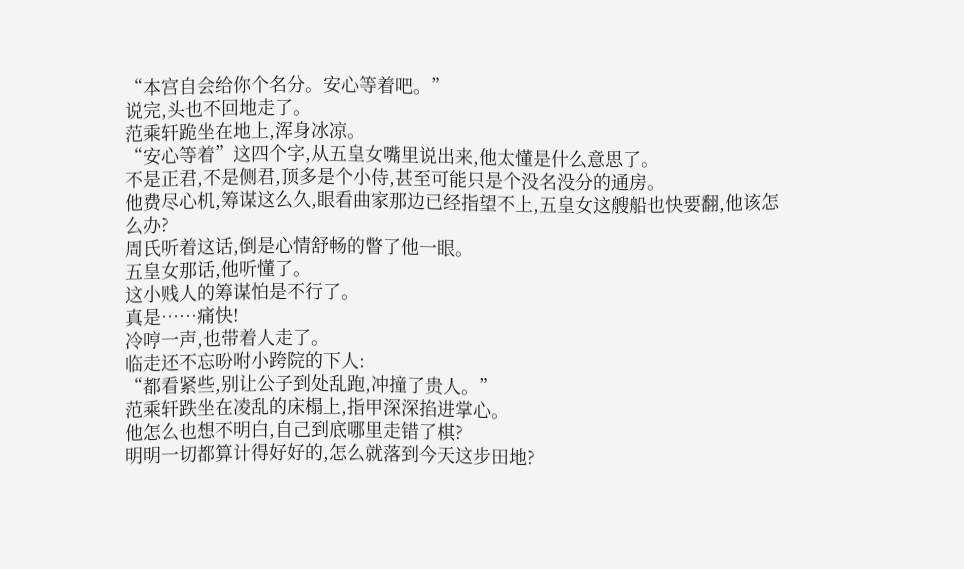“本宫自会给你个名分。安心等着吧。”
说完,头也不回地走了。
范乘轩跪坐在地上,浑身冰凉。
“安心等着”这四个字,从五皇女嘴里说出来,他太懂是什么意思了。
不是正君,不是侧君,顶多是个小侍,甚至可能只是个没名没分的通房。
他费尽心机,筹谋这么久,眼看曲家那边已经指望不上,五皇女这艘船也快要翻,他该怎么办?
周氏听着这话,倒是心情舒畅的瞥了他一眼。
五皇女那话,他听懂了。
这小贱人的筹谋怕是不行了。
真是……痛快!
冷哼一声,也带着人走了。
临走还不忘吩咐小跨院的下人:
“都看紧些,别让公子到处乱跑,冲撞了贵人。”
范乘轩跌坐在凌乱的床榻上,指甲深深掐进掌心。
他怎么也想不明白,自己到底哪里走错了棋?
明明一切都算计得好好的,怎么就落到今天这步田地?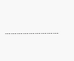………………………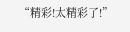“精彩!太精彩了!”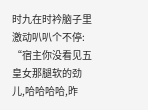时九在时衿脑子里激动叭叭个不停:
“宿主你没看见五皇女那腿软的劲儿,哈哈哈哈,昨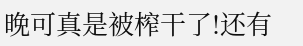晚可真是被榨干了!还有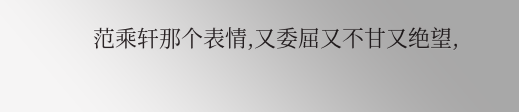范乘轩那个表情,又委屈又不甘又绝望,